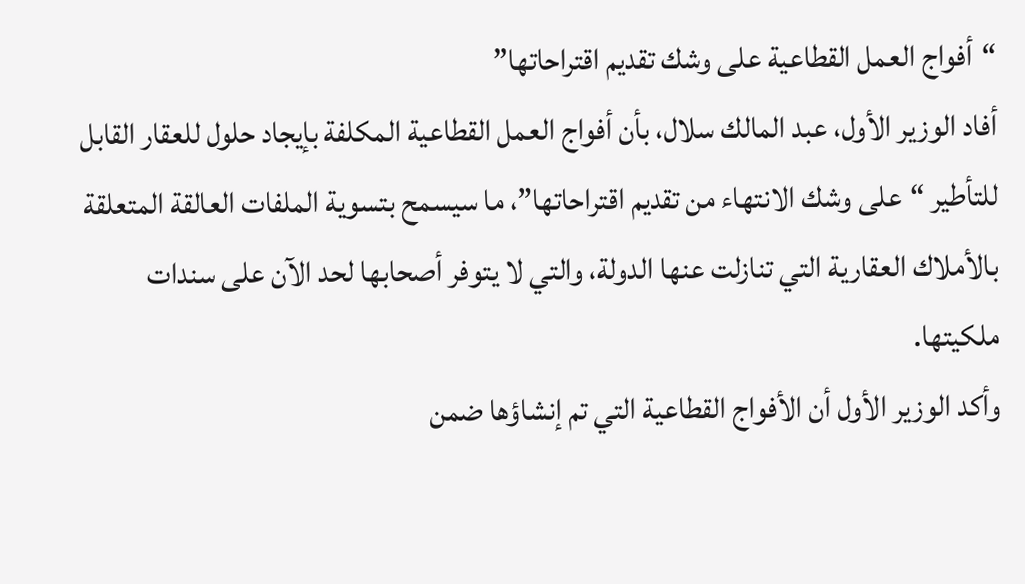“أفواج العمل القطاعية على وشك تقديم اقتراحاتها”
أفاد الوزير الأول، عبد المالك سلال، بأن أفواج العمل القطاعية المكلفة بإيجاد حلول للعقار القابل للتأطير “على وشك الانتهاء من تقديم اقتراحاتها”، ما سيسمح بتسوية الملفات العالقة المتعلقة بالأملاك العقارية التي تنازلت عنها الدولة، والتي لا يتوفر أصحابها لحد الآن على سندات ملكيتها.
وأكد الوزير الأول أن الأفواج القطاعية التي تم إنشاؤها ضمن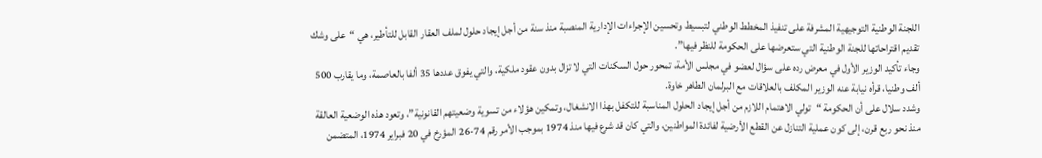اللجنة الوطنية التوجيهية المشرفة على تنفيذ المخطط الوطني لتبسيط وتحسين الإجراءات الإدارية المنصبة منذ سنة من أجل إيجاد حلول لملف العقار القابل للتأطير، هي “على وشك تقديم اقتراحاتها للجنة الوطنية التي ستعرضها على الحكومة للنظر فيها”.
وجاء تأكيد الوزير الأول في معرض رده على سؤال لعضو في مجلس الأمة، تمحور حول السكنات التي لا تزال بدون عقود ملكية، والتي يفوق عددها 35 ألفا بالعاصمة، وما يقارب 500 ألف وطنيا، قرأه نيابة عنه الوزير المكلف بالعلاقات مع البرلمان الطاهر خاوة.
وشدد سلال على أن الحكومة “تولي الاهتمام اللازم من أجل إيجاد الحلول المناسبة للتكفل بهذا الانشغال، وتمكين هؤلاء من تسوية وضعيتهم القانونية”، وتعود هذه الوضعية العالقة منذ نحو ربع قرن، إلى كون عملية التنازل عن القطع الأرضية لفائدة المواطنين، والتي كان قد شرع فيها منذ 1974 بموجب الأمر رقم 74-26 المؤرخ في 20 فبراير 1974، المتضمن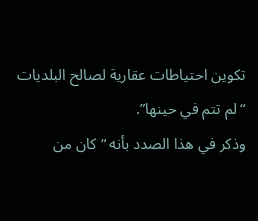تكوين احتياطات عقارية لصالح البلديات “لم تتم في حينها”.
وذكر في هذا الصدد بأنه “كان من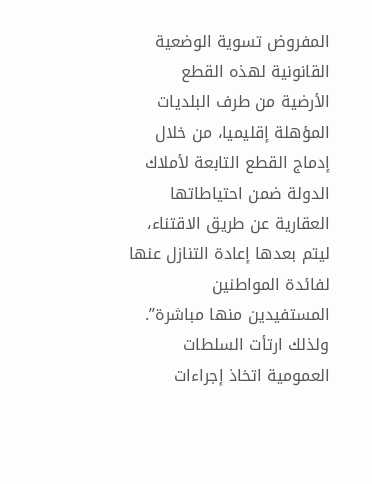المفروض تسوية الوضعية القانونية لهذه القطع الأرضية من طرف البلديات المؤهلة إقليميا، من خلال إدماج القطع التابعة لأملاك الدولة ضمن احتياطاتها العقارية عن طريق الاقتناء، ليتم بعدها إعادة التنازل عنها لفائدة المواطنين المستفيدين منها مباشرة”.
ولذلك ارتأت السلطات العمومية اتخاذ إجراءات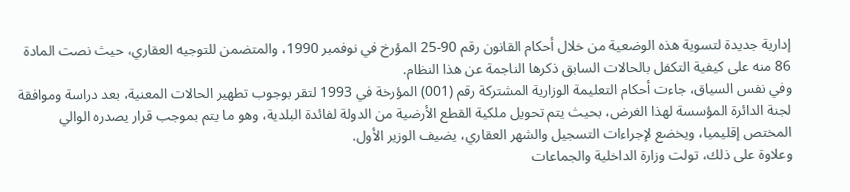إدارية جديدة لتسوية هذه الوضعية من خلال أحكام القانون رقم 90-25 المؤرخ في نوفمبر 1990، والمتضمن للتوجيه العقاري، حيث نصت المادة 86 منه على كيفية التكفل بالحالات السابق ذكرها الناجمة عن هذا النظام.
وفي نفس السياق، جاءت أحكام التعليمة الوزارية المشتركة رقم (001) المؤرخة في 1993 لتقر بوجوب تطهير الحالات المعنية، بعد دراسة وموافقة لجنة الدائرة المؤسسة لهذا الغرض، بحيث يتم تحويل ملكية القطع الأرضية من الدولة لفائدة البلدية، وهو ما يتم بموجب قرار يصدره الوالي المختص إقليميا، ويخضع لإجراءات التسجيل والشهر العقاري، يضيف الوزير الأول.
وعلاوة على ذلك، تولت وزارة الداخلية والجماعات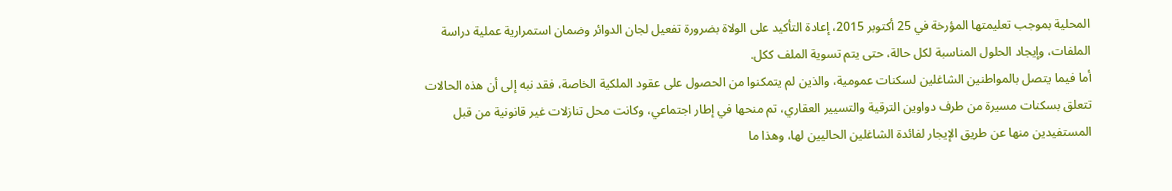المحلية بموجب تعليمتها المؤرخة في 25 أكتوبر 2015، إعادة التأكيد على الولاة بضرورة تفعيل لجان الدوائر وضمان استمرارية عملية دراسة الملفات، وإيجاد الحلول المناسبة لكل حالة، حتى يتم تسوية الملف ككل.
أما فيما يتصل بالمواطنين الشاغلين لسكنات عمومية، والذين لم يتمكنوا من الحصول على عقود الملكية الخاصة، فقد نبه إلى أن هذه الحالات تتعلق بسكنات مسيرة من طرف دواوين الترقية والتسيير العقاري، تم منحها في إطار اجتماعي، وكانت محل تنازلات غير قانونية من قبل المستفيدين منها عن طريق الإيجار لفائدة الشاغلين الحاليين لها، وهذا ما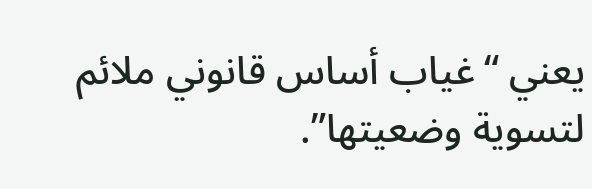يعني “غياب أساس قانوني ملائم لتسوية وضعيتها”.